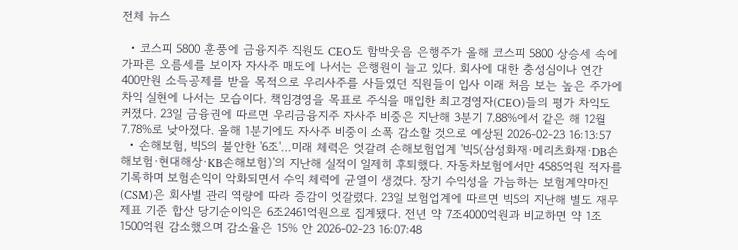전체 뉴스

  • 코스피 5800 훈풍에 금융지주 직원도 CEO도 함박웃음 은행주가 올해 코스피 5800 상승세 속에 가파른 오름세를 보이자 자사주 매도에 나서는 은행원이 늘고 있다. 회사에 대한 충성심이나 연간 400만원 소득공제를 받을 목적으로 우리사주를 사들였던 직원들이 입사 이래 처음 보는 높은 주가에 차익 실현에 나서는 모습이다. 책임경영을 목표로 주식을 매입한 최고경영자(CEO)들의 평가 차익도 커졌다. 23일 금융권에 따르면 우리금융지주 자사주 비중은 지난해 3분기 7.88%에서 같은 해 12월 7.78%로 낮아졌다. 올해 1분기에도 자사주 비중이 소폭 감소할 것으로 예상된 2026-02-23 16:13:57
  • 손해보험, 빅5의 불안한 '6조'…미래 체력은 엇갈려 손해보험업계 '빅5(삼성화재·메리츠화재·DB손해보험·현대해상·KB손해보험)'의 지난해 실적이 일제히 후퇴했다. 자동차보험에서만 4585억원 적자를 기록하며 보험손익이 악화되면서 수익 체력에 균열이 생겼다. 장기 수익성을 가늠하는 보험계약마진(CSM)은 회사별 관리 역량에 따라 증감이 엇갈렸다. 23일 보험업계에 따르면 빅5의 지난해 별도 재무제표 기준 합산 당기순이익은 6조2461억원으로 집계됐다. 전년 약 7조4000억원과 비교하면 약 1조1500억원 감소했으며 감소율은 15% 안 2026-02-23 16:07:48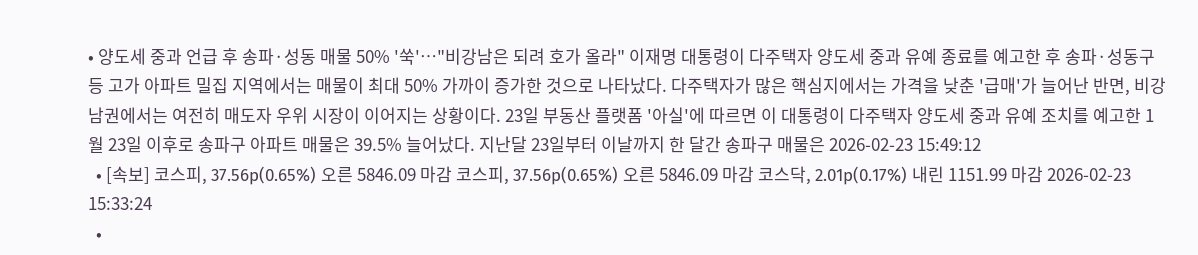• 양도세 중과 언급 후 송파·성동 매물 50% '쑥'…"비강남은 되려 호가 올라" 이재명 대통령이 다주택자 양도세 중과 유예 종료를 예고한 후 송파·성동구 등 고가 아파트 밀집 지역에서는 매물이 최대 50% 가까이 증가한 것으로 나타났다. 다주택자가 많은 핵심지에서는 가격을 낮춘 '급매'가 늘어난 반면, 비강남권에서는 여전히 매도자 우위 시장이 이어지는 상황이다. 23일 부동산 플랫폼 '아실'에 따르면 이 대통령이 다주택자 양도세 중과 유예 조치를 예고한 1월 23일 이후로 송파구 아파트 매물은 39.5% 늘어났다. 지난달 23일부터 이날까지 한 달간 송파구 매물은 2026-02-23 15:49:12
  • [속보] 코스피, 37.56p(0.65%) 오른 5846.09 마감 코스피, 37.56p(0.65%) 오른 5846.09 마감 코스닥, 2.01p(0.17%) 내린 1151.99 마감 2026-02-23 15:33:24
  •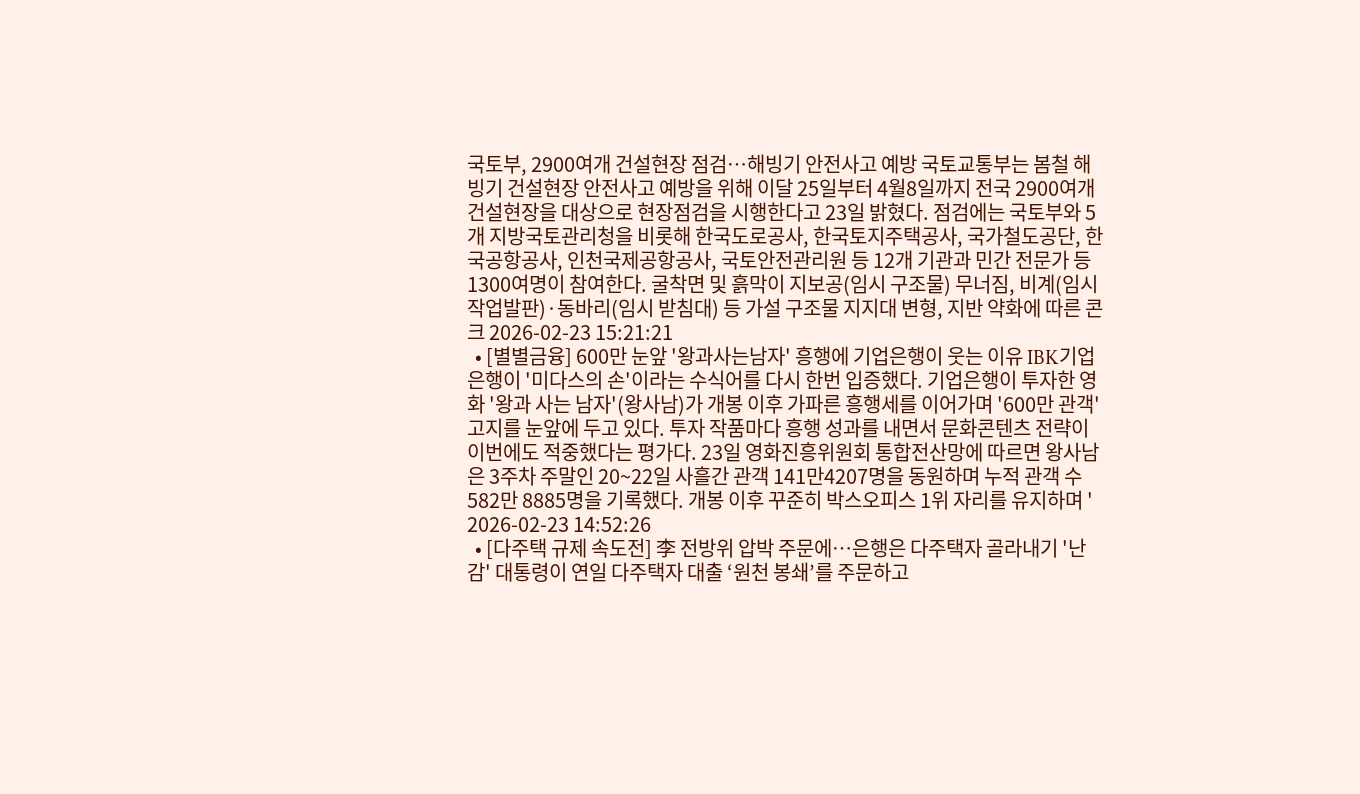국토부, 2900여개 건설현장 점검…해빙기 안전사고 예방 국토교통부는 봄철 해빙기 건설현장 안전사고 예방을 위해 이달 25일부터 4월8일까지 전국 2900여개 건설현장을 대상으로 현장점검을 시행한다고 23일 밝혔다. 점검에는 국토부와 5개 지방국토관리청을 비롯해 한국도로공사, 한국토지주택공사, 국가철도공단, 한국공항공사, 인천국제공항공사, 국토안전관리원 등 12개 기관과 민간 전문가 등 1300여명이 참여한다. 굴착면 및 흙막이 지보공(임시 구조물) 무너짐, 비계(임시 작업발판)·동바리(임시 받침대) 등 가설 구조물 지지대 변형, 지반 약화에 따른 콘크 2026-02-23 15:21:21
  • [별별금융] 600만 눈앞 '왕과사는남자' 흥행에 기업은행이 웃는 이유 IBK기업은행이 '미다스의 손'이라는 수식어를 다시 한번 입증했다. 기업은행이 투자한 영화 '왕과 사는 남자'(왕사남)가 개봉 이후 가파른 흥행세를 이어가며 '600만 관객' 고지를 눈앞에 두고 있다. 투자 작품마다 흥행 성과를 내면서 문화콘텐츠 전략이 이번에도 적중했다는 평가다. 23일 영화진흥위원회 통합전산망에 따르면 왕사남은 3주차 주말인 20~22일 사흘간 관객 141만4207명을 동원하며 누적 관객 수 582만 8885명을 기록했다. 개봉 이후 꾸준히 박스오피스 1위 자리를 유지하며 ' 2026-02-23 14:52:26
  • [다주택 규제 속도전] 李 전방위 압박 주문에…은행은 다주택자 골라내기 '난감' 대통령이 연일 다주택자 대출 ‘원천 봉쇄’를 주문하고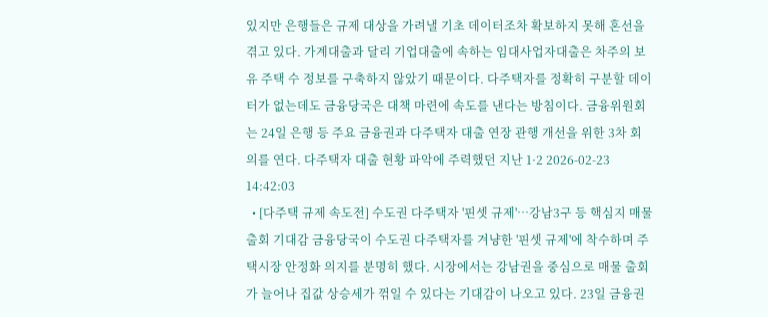있지만 은행들은 규제 대상을 가려낼 기초 데이터조차 확보하지 못해 혼선을 겪고 있다. 가계대출과 달리 기업대출에 속하는 임대사업자대출은 차주의 보유 주택 수 정보를 구축하지 않았기 때문이다. 다주택자를 정확히 구분할 데이터가 없는데도 금융당국은 대책 마련에 속도를 낸다는 방침이다. 금융위원회는 24일 은행 등 주요 금융권과 다주택자 대출 연장 관행 개선을 위한 3차 회의를 연다. 다주택자 대출 현황 파악에 주력했던 지난 1·2 2026-02-23 14:42:03
  • [다주택 규제 속도전] 수도권 다주택자 '핀셋 규제'…강남3구 등 핵심지 매물 출회 기대감 금융당국이 수도권 다주택자를 겨냥한 '핀셋 규제'에 착수하며 주택시장 안정화 의지를 분명히 했다. 시장에서는 강남권을 중심으로 매물 출회가 늘어나 집값 상승세가 꺾일 수 있다는 기대감이 나오고 있다. 23일 금융권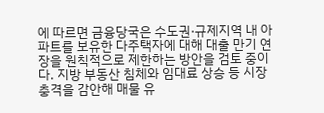에 따르면 금융당국은 수도권·규제지역 내 아파트를 보유한 다주택자에 대해 대출 만기 연장을 원칙적으로 제한하는 방안을 검토 중이다. 지방 부동산 침체와 임대료 상승 등 시장 충격을 감안해 매물 유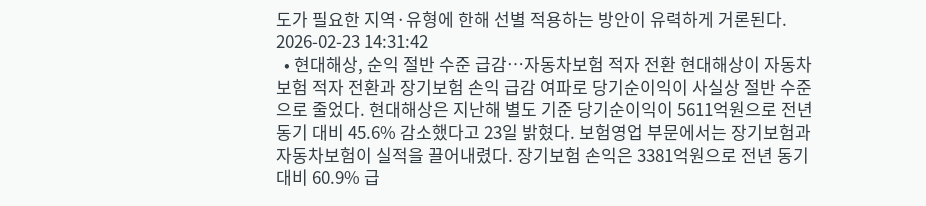도가 필요한 지역·유형에 한해 선별 적용하는 방안이 유력하게 거론된다. 2026-02-23 14:31:42
  • 현대해상, 순익 절반 수준 급감…자동차보험 적자 전환 현대해상이 자동차보험 적자 전환과 장기보험 손익 급감 여파로 당기순이익이 사실상 절반 수준으로 줄었다. 현대해상은 지난해 별도 기준 당기순이익이 5611억원으로 전년 동기 대비 45.6% 감소했다고 23일 밝혔다. 보험영업 부문에서는 장기보험과 자동차보험이 실적을 끌어내렸다. 장기보험 손익은 3381억원으로 전년 동기 대비 60.9% 급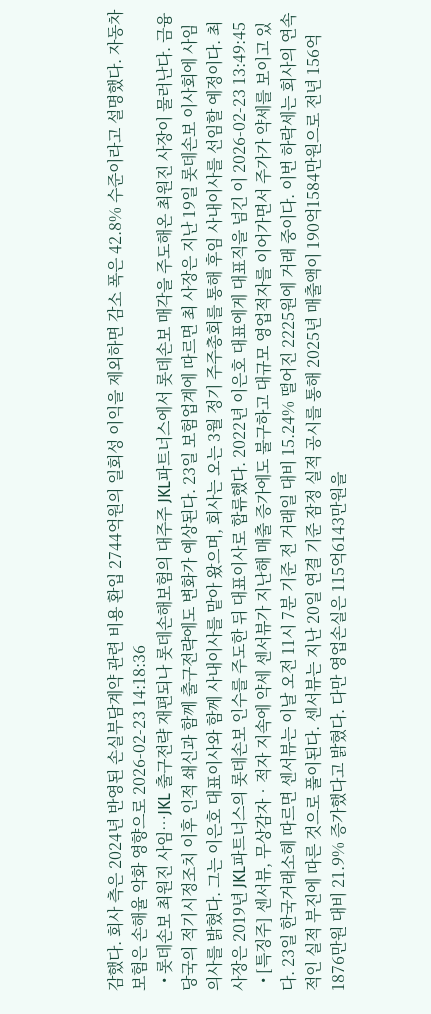감했다. 회사 측은 2024년 반영된 손실부담계약 관련 비용 환입 2744억원의 일회성 이익을 제외하면 감소 폭은 42.8% 수준이라고 설명했다. 자동차보험은 손해율 악화 영향으로 2026-02-23 14:18:36
  • 롯데손보 최원진 사임…JKL 출구전략 재편되나 롯데손해보험의 대주주 JKL파트너스에서 롯데손보 매각을 주도해온 최원진 사장이 물러난다. 금융당국의 적기시정조치 이후 인적 쇄신과 함께 출구전략에도 변화가 예상된다. 23일 보험업계에 따르면 최 사장은 지난 19일 롯데손보 이사회에 사임 의사를 밝혔다. 그는 이은호 대표이사와 함께 사내이사를 맡아 왔으며, 회사는 오는 3월 정기 주주총회를 통해 후임 사내이사를 선임할 예정이다. 최 사장은 2019년 JKL파트너스의 롯데손보 인수를 주도한 뒤 대표이사로 합류했다. 2022년 이은호 대표에게 대표직을 넘긴 이 2026-02-23 13:49:45
  • [특징주] 센서뷰, 무상감자‧적자 지속에 약세 센서뷰가 지난해 매출 증가에도 불구하고 대규모 영업적자를 이어가면서 주가가 약세를 보이고 있다. 23일 한국거래소헤 따르면 센서뷰는 이날 오전 11시 7분 기준 전 거래일 대비 15.24% 떨어진 2225원에 거래 중이다. 이번 하락세는 회사의 연속적인 실적 부진에 따른 것으로 풀이된다. 센서뷰는 지난 20일 연결 기준 잠정 실적 공시를 통해 2025년 매출액이 190억1584만원으로 전년 156억1876만원 대비 21.9% 증가했다고 밝혔다. 다만 영업손실은 115억6143만원을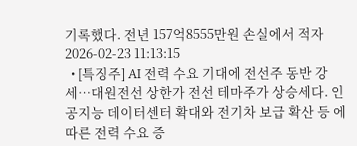기록했다. 전년 157억8555만원 손실에서 적자 2026-02-23 11:13:15
  • [특징주] AI 전력 수요 기대에 전선주 동반 강세…대원전선 상한가 전선 테마주가 상승세다. 인공지능 데이터센터 확대와 전기차 보급 확산 등 에 따른 전력 수요 증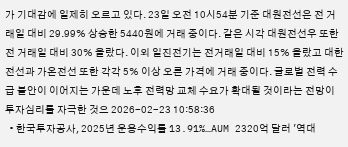가 기대감에 일제히 오르고 있다. 23일 오전 10시54분 기준 대원전선은 전 거래일 대비 29.99% 상승한 5440원에 거래 중이다. 같은 시각 대원전선우 또한 전 거래일 대비 30% 올랐다. 이외 일진전기는 전거래일 대비 15% 올랐고 대한전선과 가온전선 또한 각각 5% 이상 오른 가격에 거래 중이다. 글로벌 전력 수급 불안이 이어지는 가운데 노후 전력망 교체 수요가 확대될 것이라는 전망이 투자심리를 자극한 것으 2026-02-23 10:58:36
  • 한국투자공사, 2025년 운용수익률 13.91%…AUM 2320억 달러 '역대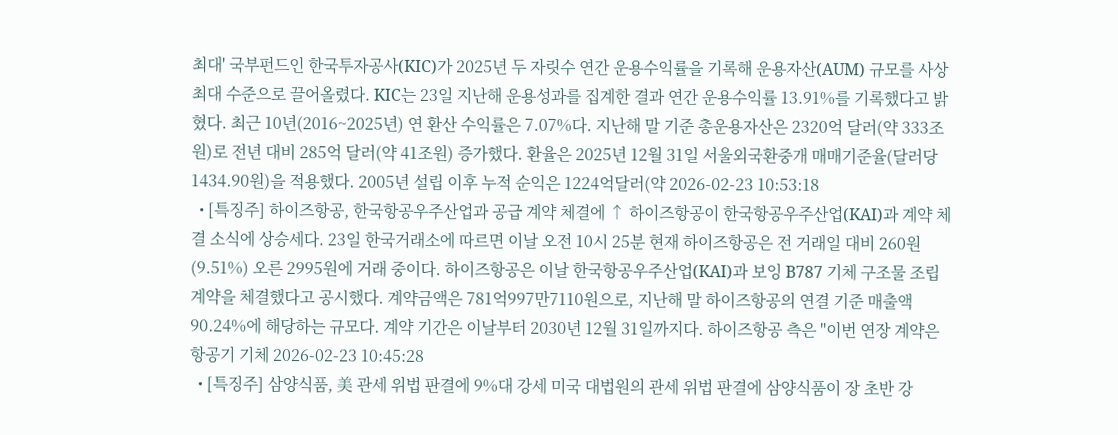최대' 국부펀드인 한국투자공사(KIC)가 2025년 두 자릿수 연간 운용수익률을 기록해 운용자산(AUM) 규모를 사상 최대 수준으로 끌어올렸다. KIC는 23일 지난해 운용성과를 집계한 결과 연간 운용수익률 13.91%를 기록했다고 밝혔다. 최근 10년(2016~2025년) 연 환산 수익률은 7.07%다. 지난해 말 기준 총운용자산은 2320억 달러(약 333조원)로 전년 대비 285억 달러(약 41조원) 증가했다. 환율은 2025년 12월 31일 서울외국환중개 매매기준율(달러당 1434.90원)을 적용했다. 2005년 설립 이후 누적 순익은 1224억달러(약 2026-02-23 10:53:18
  • [특징주] 하이즈항공, 한국항공우주산업과 공급 계약 체결에 ↑ 하이즈항공이 한국항공우주산업(KAI)과 계약 체결 소식에 상승세다. 23일 한국거래소에 따르면 이날 오전 10시 25분 현재 하이즈항공은 전 거래일 대비 260원(9.51%) 오른 2995원에 거래 중이다. 하이즈항공은 이날 한국항공우주산업(KAI)과 보잉 B787 기체 구조물 조립 계약을 체결했다고 공시했다. 계약금액은 781억997만7110원으로, 지난해 말 하이즈항공의 연결 기준 매출액 90.24%에 해당하는 규모다. 계약 기간은 이날부터 2030년 12월 31일까지다. 하이즈항공 측은 "이번 연장 계약은 항공기 기체 2026-02-23 10:45:28
  • [특징주] 삼양식품, 美 관세 위법 판결에 9%대 강세 미국 대법원의 관세 위법 판결에 삼양식품이 장 초반 강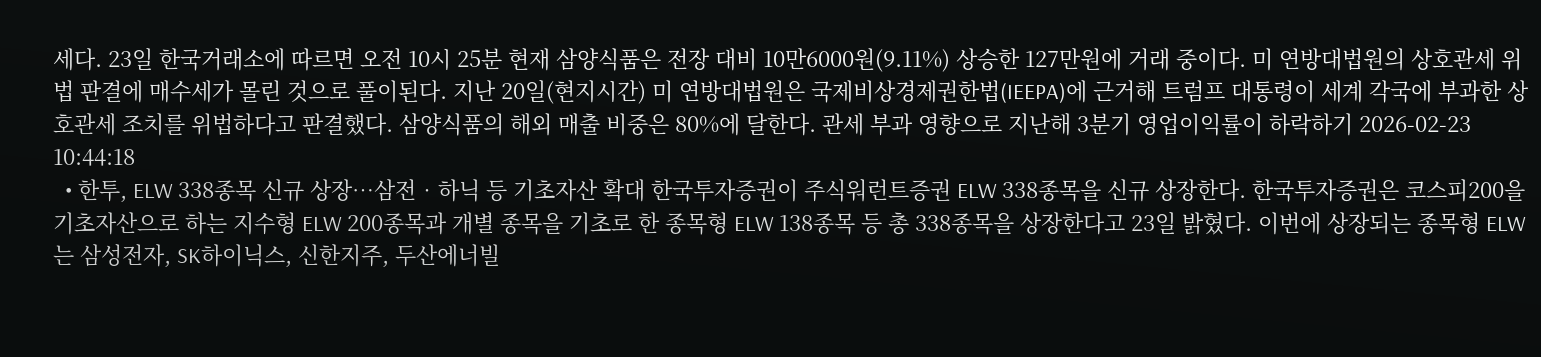세다. 23일 한국거래소에 따르면 오전 10시 25분 현재 삼양식품은 전장 대비 10만6000원(9.11%) 상승한 127만원에 거래 중이다. 미 연방대법원의 상호관세 위법 판결에 매수세가 몰린 것으로 풀이된다. 지난 20일(현지시간) 미 연방대법원은 국제비상경제권한법(IEEPA)에 근거해 트럼프 대통령이 세계 각국에 부과한 상호관세 조치를 위법하다고 판결했다. 삼양식품의 해외 매출 비중은 80%에 달한다. 관세 부과 영향으로 지난해 3분기 영업이익률이 하락하기 2026-02-23 10:44:18
  • 한투, ELW 338종목 신규 상장…삼전‧하닉 등 기초자산 확대 한국투자증권이 주식워런트증권 ELW 338종목을 신규 상장한다. 한국투자증권은 코스피200을 기초자산으로 하는 지수형 ELW 200종목과 개별 종목을 기초로 한 종목형 ELW 138종목 등 총 338종목을 상장한다고 23일 밝혔다. 이번에 상장되는 종목형 ELW는 삼성전자, SK하이닉스, 신한지주, 두산에너빌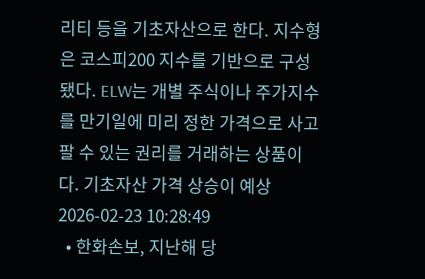리티 등을 기초자산으로 한다. 지수형은 코스피200 지수를 기반으로 구성됐다. ELW는 개별 주식이나 주가지수를 만기일에 미리 정한 가격으로 사고팔 수 있는 권리를 거래하는 상품이다. 기초자산 가격 상승이 예상 2026-02-23 10:28:49
  • 한화손보, 지난해 당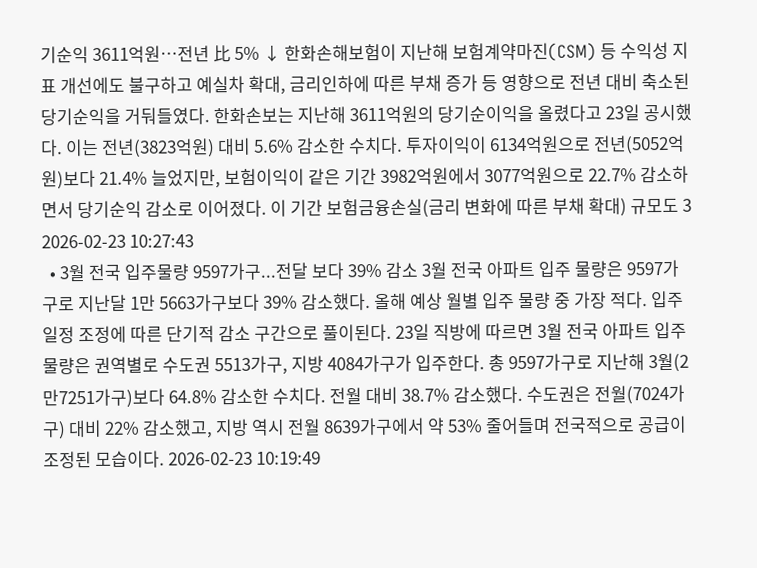기순익 3611억원…전년 比 5% ↓ 한화손해보험이 지난해 보험계약마진(CSM) 등 수익성 지표 개선에도 불구하고 예실차 확대, 금리인하에 따른 부채 증가 등 영향으로 전년 대비 축소된 당기순익을 거둬들였다. 한화손보는 지난해 3611억원의 당기순이익을 올렸다고 23일 공시했다. 이는 전년(3823억원) 대비 5.6% 감소한 수치다. 투자이익이 6134억원으로 전년(5052억원)보다 21.4% 늘었지만, 보험이익이 같은 기간 3982억원에서 3077억원으로 22.7% 감소하면서 당기순익 감소로 이어졌다. 이 기간 보험금융손실(금리 변화에 따른 부채 확대) 규모도 3 2026-02-23 10:27:43
  • 3월 전국 입주물량 9597가구...전달 보다 39% 감소 3월 전국 아파트 입주 물량은 9597가구로 지난달 1만 5663가구보다 39% 감소했다. 올해 예상 월별 입주 물량 중 가장 적다. 입주 일정 조정에 따른 단기적 감소 구간으로 풀이된다. 23일 직방에 따르면 3월 전국 아파트 입주 물량은 권역별로 수도권 5513가구, 지방 4084가구가 입주한다. 총 9597가구로 지난해 3월(2만7251가구)보다 64.8% 감소한 수치다. 전월 대비 38.7% 감소했다. 수도권은 전월(7024가구) 대비 22% 감소했고, 지방 역시 전월 8639가구에서 약 53% 줄어들며 전국적으로 공급이 조정된 모습이다. 2026-02-23 10:19:49